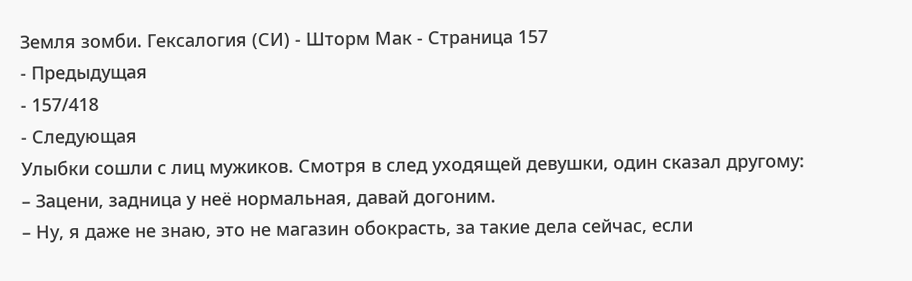Земля зомби. Гексалогия (СИ) - Шторм Мак - Страница 157
- Предыдущая
- 157/418
- Следующая
Улыбки сошли с лиц мужиков. Смотря в след уходящей девушки, один сказал другому:
– Зацени, задница у неё нормальная, давай догоним.
– Ну, я даже не знаю, это не магазин обокрасть, за такие дела сейчас, если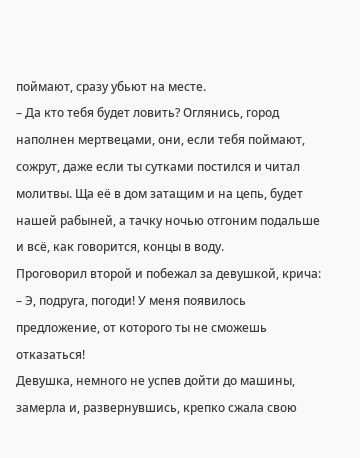поймают, сразу убьют на месте.
– Да кто тебя будет ловить? Оглянись, город наполнен мертвецами, они, если тебя поймают, сожрут, даже если ты сутками постился и читал молитвы. Ща её в дом затащим и на цепь, будет нашей рабыней, а тачку ночью отгоним подальше и всё, как говорится, концы в воду.
Проговорил второй и побежал за девушкой, крича:
– Э, подруга, погоди! У меня появилось предложение, от которого ты не сможешь отказаться!
Девушка, немного не успев дойти до машины, замерла и, развернувшись, крепко сжала свою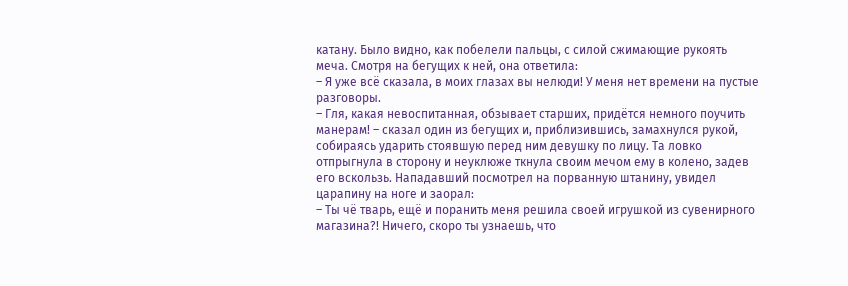катану. Было видно, как побелели пальцы, с силой сжимающие рукоять меча. Смотря на бегущих к ней, она ответила:
– Я уже всё сказала, в моих глазах вы нелюди! У меня нет времени на пустые разговоры.
– Гля, какая невоспитанная, обзывает старших, придётся немного поучить манерам! – сказал один из бегущих и, приблизившись, замахнулся рукой, собираясь ударить стоявшую перед ним девушку по лицу. Та ловко отпрыгнула в сторону и неуклюже ткнула своим мечом ему в колено, задев его вскользь. Нападавший посмотрел на порванную штанину, увидел царапину на ноге и заорал:
– Ты чё тварь, ещё и поранить меня решила своей игрушкой из сувенирного магазина?! Ничего, скоро ты узнаешь, что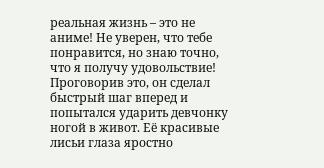реальная жизнь – это не аниме! Не уверен, что тебе понравится, но знаю точно, что я получу удовольствие!
Проговорив это, он сделал быстрый шаг вперед и попытался ударить девчонку ногой в живот. Её красивые лисьи глаза яростно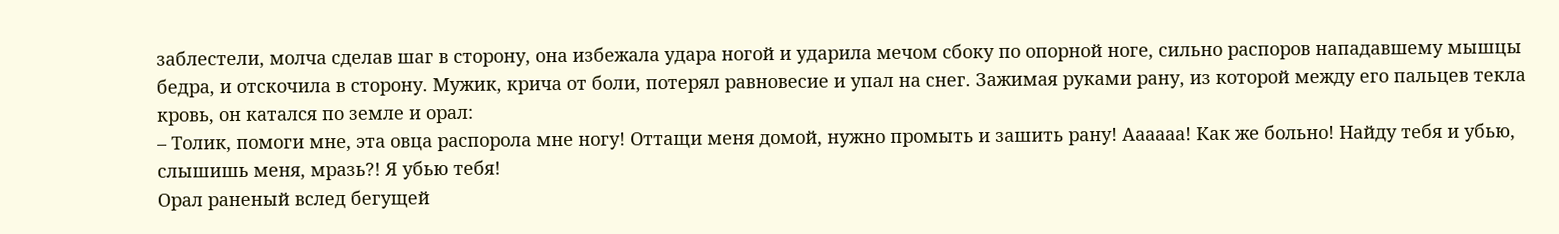заблестели, молча сделав шаг в сторону, она избежала удара ногой и ударила мечом сбоку по опорной ноге, сильно распоров нападавшему мышцы бедра, и отскочила в сторону. Мужик, крича от боли, потерял равновесие и упал на снег. Зажимая руками рану, из которой между его пальцев текла кровь, он катался по земле и орал:
– Толик, помоги мне, эта овца распорола мне ногу! Оттащи меня домой, нужно промыть и зашить рану! Аааааа! Как же больно! Найду тебя и убью, слышишь меня, мразь?! Я убью тебя!
Орал раненый вслед бегущей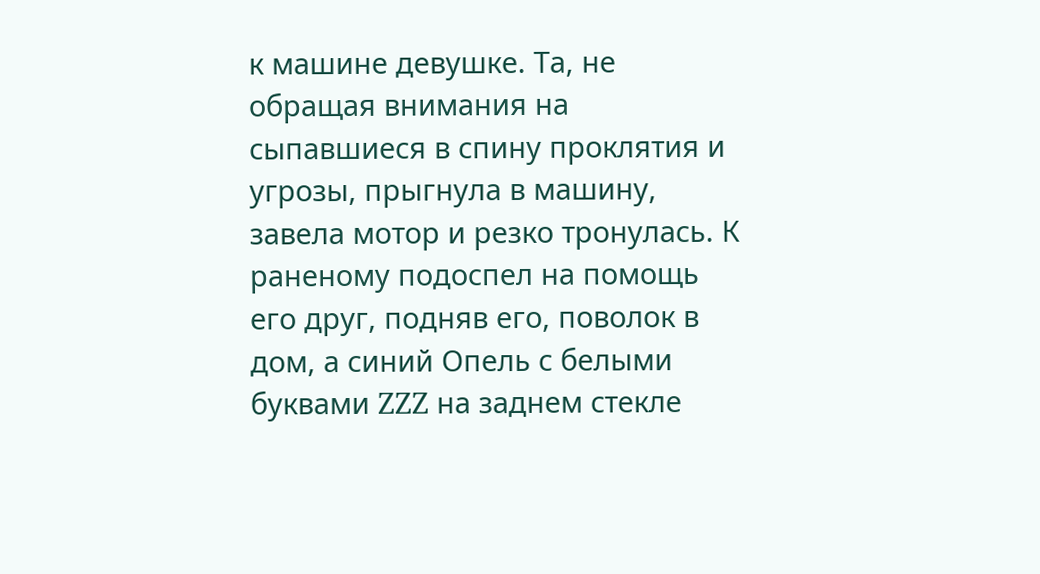к машине девушке. Та, не обращая внимания на сыпавшиеся в спину проклятия и угрозы, прыгнула в машину, завела мотор и резко тронулась. К раненому подоспел на помощь его друг, подняв его, поволок в дом, а синий Опель с белыми буквами ZZZ на заднем стекле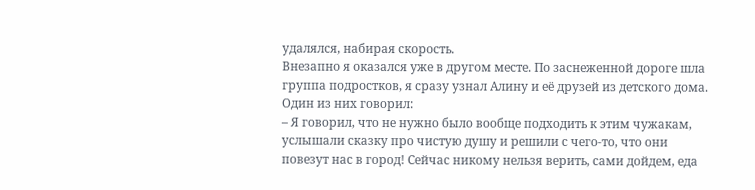удалялся, набирая скорость.
Внезапно я оказался уже в другом месте. По заснеженной дороге шла группа подростков, я сразу узнал Алину и её друзей из детского дома. Один из них говорил:
– Я говорил, что не нужно было вообще подходить к этим чужакам, услышали сказку про чистую душу и решили с чего‑то, что они повезут нас в город! Сейчас никому нельзя верить, сами дойдем, еда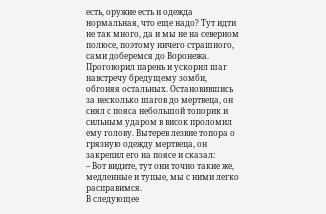есть, оружие есть и одежда нормальная, что еще надо? Тут идти не так много, да и мы не на северном полюсе, поэтому ничего страшного, сами доберемся до Воронежа.
Проговорил парень и ускорил шаг навстречу бредущему зомби, обгоняя остальных. Остановившись за несколько шагов до мертвеца, он снял с пояса небольшой топорик и сильным ударом в висок проломил ему голову. Вытерев лезвие топора о грязную одежду мертвеца, он закрепил его на поясе и сказал:
– Вот видите, тут они точно такие же, медленные и тупые, мы с ними легко расправимся.
В следующее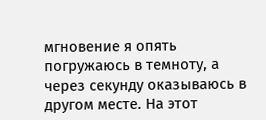мгновение я опять погружаюсь в темноту, а через секунду оказываюсь в другом месте. На этот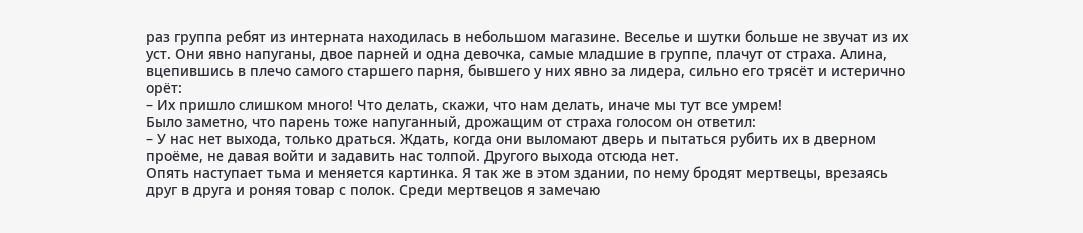раз группа ребят из интерната находилась в небольшом магазине. Веселье и шутки больше не звучат из их уст. Они явно напуганы, двое парней и одна девочка, самые младшие в группе, плачут от страха. Алина, вцепившись в плечо самого старшего парня, бывшего у них явно за лидера, сильно его трясёт и истерично орёт:
– Их пришло слишком много! Что делать, скажи, что нам делать, иначе мы тут все умрем!
Было заметно, что парень тоже напуганный, дрожащим от страха голосом он ответил:
– У нас нет выхода, только драться. Ждать, когда они выломают дверь и пытаться рубить их в дверном проёме, не давая войти и задавить нас толпой. Другого выхода отсюда нет.
Опять наступает тьма и меняется картинка. Я так же в этом здании, по нему бродят мертвецы, врезаясь друг в друга и роняя товар с полок. Среди мертвецов я замечаю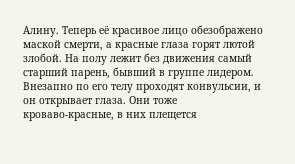Алину. Теперь её красивое лицо обезображено маской смерти, а красные глаза горят лютой злобой. На полу лежит без движения самый старший парень, бывший в группе лидером. Внезапно по его телу проходят конвульсии, и он открывает глаза. Они тоже кроваво‑красные, в них плещется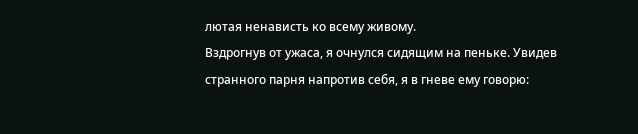лютая ненависть ко всему живому.
Вздрогнув от ужаса, я очнулся сидящим на пеньке. Увидев странного парня напротив себя, я в гневе ему говорю: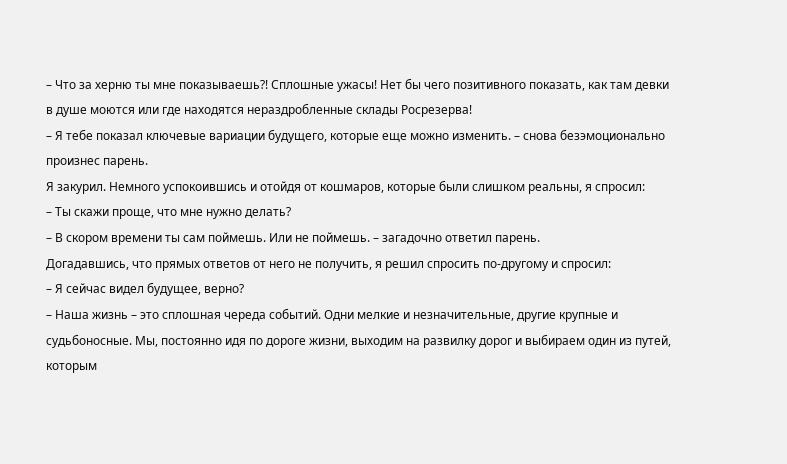– Что за херню ты мне показываешь?! Сплошные ужасы! Нет бы чего позитивного показать, как там девки в душе моются или где находятся нераздробленные склады Росрезерва!
– Я тебе показал ключевые вариации будущего, которые еще можно изменить. – снова безэмоционально произнес парень.
Я закурил. Немного успокоившись и отойдя от кошмаров, которые были слишком реальны, я спросил:
– Ты скажи проще, что мне нужно делать?
– В скором времени ты сам поймешь. Или не поймешь. – загадочно ответил парень.
Догадавшись, что прямых ответов от него не получить, я решил спросить по‑другому и спросил:
– Я сейчас видел будущее, верно?
– Наша жизнь – это сплошная череда событий. Одни мелкие и незначительные, другие крупные и судьбоносные. Мы, постоянно идя по дороге жизни, выходим на развилку дорог и выбираем один из путей, которым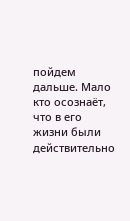пойдем дальше. Мало кто осознаёт, что в его жизни были действительно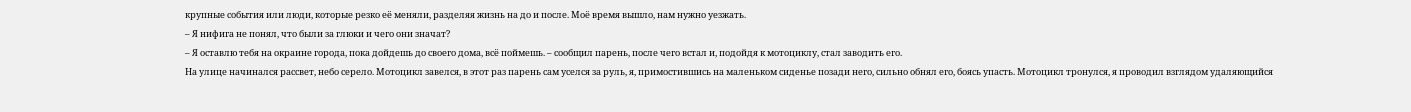крупные события или люди, которые резко её меняли, разделяя жизнь на до и после. Моё время вышло, нам нужно уезжать.
– Я нифига не понял, что были за глюки и чего они значат?
– Я оставлю тебя на окраине города, пока дойдешь до своего дома, всё поймешь. – сообщил парень, после чего встал и, подойдя к мотоциклу, стал заводить его.
На улице начинался рассвет, небо серело. Мотоцикл завелся, в этот раз парень сам уселся за руль, я, примостившись на маленьком сиденье позади него, сильно обнял его, боясь упасть. Мотоцикл тронулся, я проводил взглядом удаляющийся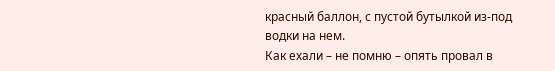красный баллон, с пустой бутылкой из‑под водки на нем.
Как ехали – не помню – опять провал в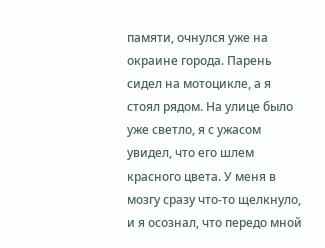памяти, очнулся уже на окраине города. Парень сидел на мотоцикле, а я стоял рядом. На улице было уже светло, я с ужасом увидел, что его шлем красного цвета. У меня в мозгу сразу что‑то щелкнуло, и я осознал, что передо мной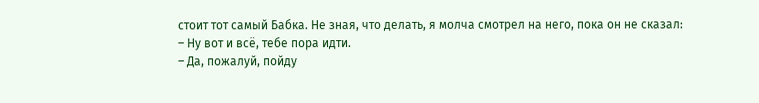стоит тот самый Бабка. Не зная, что делать, я молча смотрел на него, пока он не сказал:
– Ну вот и всё, тебе пора идти.
– Да, пожалуй, пойду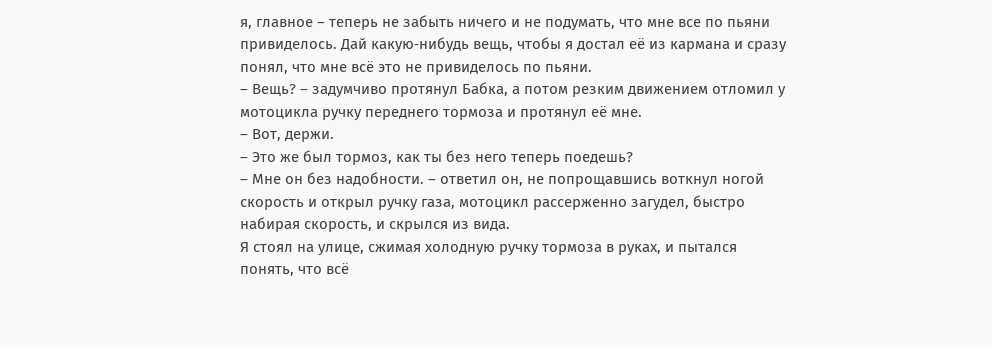я, главное – теперь не забыть ничего и не подумать, что мне все по пьяни привиделось. Дай какую‑нибудь вещь, чтобы я достал её из кармана и сразу понял, что мне всё это не привиделось по пьяни.
– Вещь? – задумчиво протянул Бабка, а потом резким движением отломил у мотоцикла ручку переднего тормоза и протянул её мне.
– Вот, держи.
– Это же был тормоз, как ты без него теперь поедешь?
– Мне он без надобности. – ответил он, не попрощавшись воткнул ногой скорость и открыл ручку газа, мотоцикл рассерженно загудел, быстро набирая скорость, и скрылся из вида.
Я стоял на улице, сжимая холодную ручку тормоза в руках, и пытался понять, что всё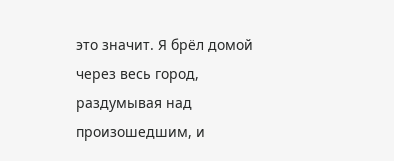это значит. Я брёл домой через весь город, раздумывая над произошедшим, и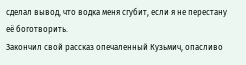сделал вывод, что водка меня сгубит, если я не перестану её боготворить.
Закончил свой рассказ опечаленный Кузьмич, опасливо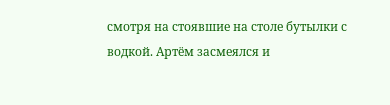смотря на стоявшие на столе бутылки с водкой. Артём засмеялся и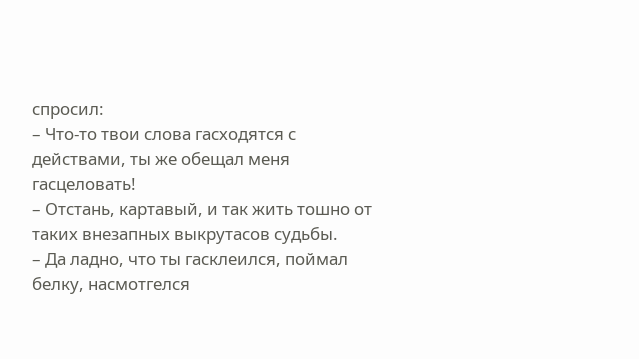спросил:
– Что‑то твои слова гасходятся с действами, ты же обещал меня гасцеловать!
– Отстань, картавый, и так жить тошно от таких внезапных выкрутасов судьбы.
– Да ладно, что ты гасклеился, поймал белку, насмотгелся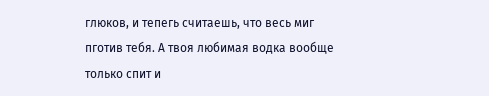глюков, и тепегь считаешь, что весь миг пготив тебя. А твоя любимая водка вообще только спит и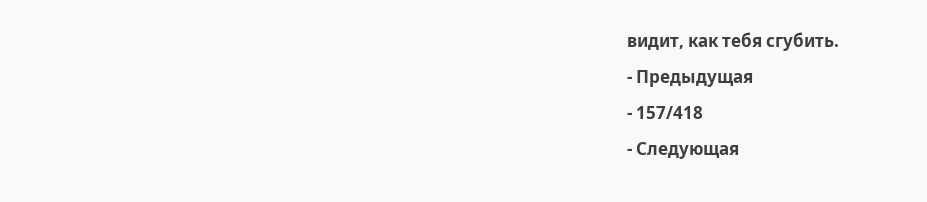видит, как тебя сгубить.
- Предыдущая
- 157/418
- Следующая